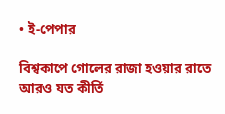• ই-পেপার

বিশ্বকাপে গোলের রাজা হওয়ার রাতে আরও যত কীর্তি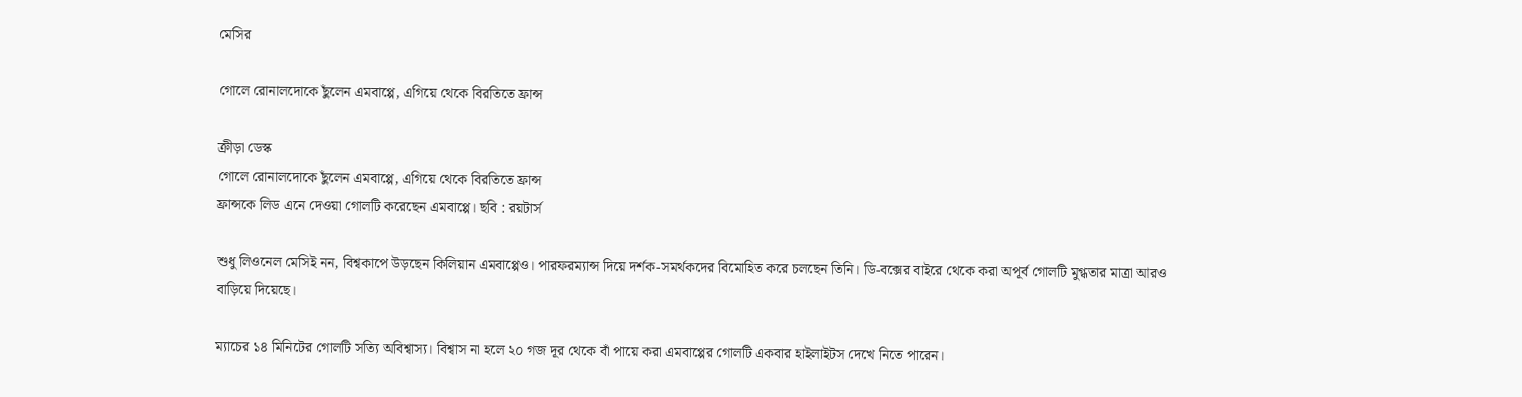মেসির

গোলে রোনালদোকে ছুঁলেন এমবাপ্পে, এগিয়ে থেকে বিরতিতে ফ্রান্স

ক্রীড়া ডেস্ক
গোলে রোনালদোকে ছুঁলেন এমবাপ্পে, এগিয়ে থেকে বিরতিতে ফ্রান্স
ফ্রান্সকে লিড এনে দেওয়া গোলটি করেছেন এমবাপ্পে। ছবি : রয়টার্স

শুধু লিওনেল মেসিই নন, বিশ্বকাপে উড়ছেন কিলিয়ান এমবাপ্পেও। পারফরম্যান্স দিয়ে দর্শক-সমর্থকদের বিমোহিত করে চলছেন তিনি। ডি-বক্সের বাইরে থেকে করা অপূর্ব গোলটি মুগ্ধতার মাত্রা আরও বাড়িয়ে দিয়েছে।

ম্যাচের ১৪ মিনিটের গোলটি সত্যি অবিশ্বাস্য। বিশ্বাস না হলে ২০ গজ দূর থেকে বাঁ পায়ে করা এমবাপ্পের গোলটি একবার হাইলাইটস দেখে নিতে পারেন।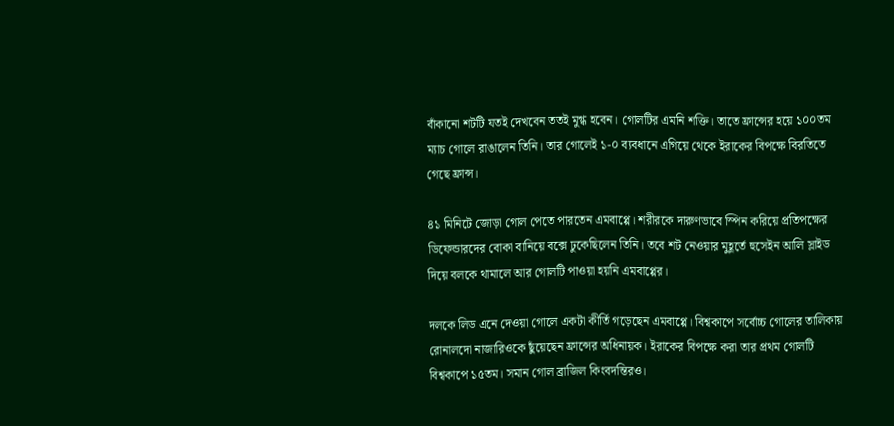বাঁকানো শটটি যতই দেখবেন ততই মুগ্ধ হবেন। গোলটির এমনি শক্তি। তাতে ফ্রান্সের হয়ে ১০০তম ম্যাচ গোলে রাঙালেন তিনি। তার গোলেই ১-০ ব্যবধানে এগিয়ে থেকে ইরাকের বিপক্ষে বিরতিতে গেছে ফ্রান্স।

৪১ মিনিটে জোড়া গোল পেতে পারতেন এমবাপ্পে। শরীরকে দারুণভাবে স্পিন করিয়ে প্রতিপক্ষের ডিফেন্ডারদের বোকা বানিয়ে বক্সে ঢুকেছিলেন তিনি। তবে শট নেওয়ার মুহূর্তে হুসেইন আলি স্লাইড দিয়ে বলকে থামালে আর গোলটি পাওয়া হয়নি এমবাপ্পের।

দলকে লিড এনে দেওয়া গোলে একটা কীর্তি গড়েছেন এমবাপ্পে। বিশ্বকাপে সর্বোচ্চ গোলের তালিকায় রোনালদো নাজারিওকে ছুঁয়েছেন ফ্রান্সের অধিনায়ক। ইরাকের বিপক্ষে করা তার প্রথম গোলটি বিশ্বকাপে ১৫তম। সমান গোল ব্রাজিল কিংবদন্তিরও।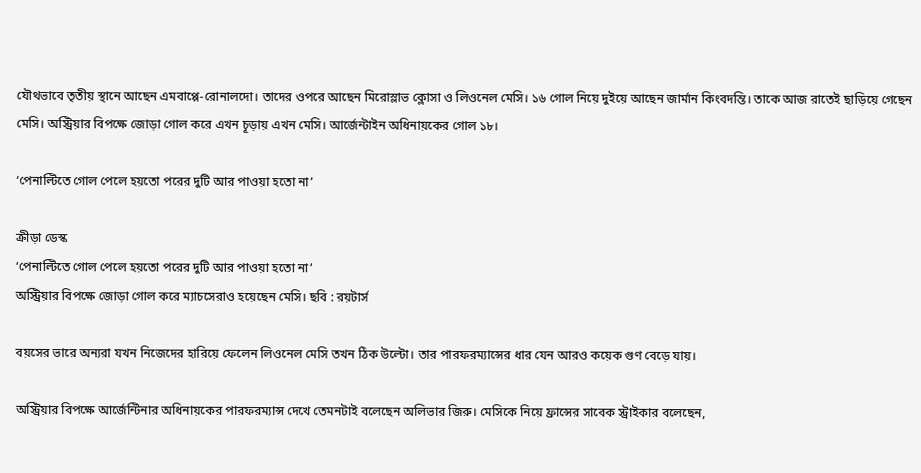যৌথভাবে তৃতীয় স্থানে আছেন এমবাপ্পে-রোনালদো। তাদের ওপরে আছেন মিরোস্লাভ ক্লোসা ও লিওনেল মেসি। ১৬ গোল নিয়ে দুইয়ে আছেন জার্মান কিংবদন্তি। তাকে আজ রাতেই ছাড়িয়ে গেছেন মেসি। অস্ট্রিয়ার বিপক্ষে জোড়া গোল করে এখন চূড়ায় এখন মেসি। আর্জেন্টাইন অধিনায়কের গোল ১৮।

‘পেনাল্টিতে গোল পেলে হয়তো পরের দুটি আর পাওয়া হতো না’

ক্রীড়া ডেস্ক
‘পেনাল্টিতে গোল পেলে হয়তো পরের দুটি আর পাওয়া হতো না’
অস্ট্রিয়ার বিপক্ষে জোড়া গোল করে ম্যাচসেরাও হয়েছেন মেসি। ছবি : রয়টার্স

বয়সের ভারে অন্যরা যখন নিজেদের হারিয়ে ফেলেন লিওনেল মেসি তখন ঠিক উল্টো। তার পারফরম্যান্সের ধার যেন আরও কয়েক গুণ বেড়ে যায়।

অস্ট্রিয়ার বিপক্ষে আর্জেন্টিনার অধিনায়কের পারফরম্যান্স দেখে তেমনটাই বলেছেন অলিভার জিরু। মেসিকে নিয়ে ফ্রান্সের সাবেক স্ট্রাইকার বলেছেন,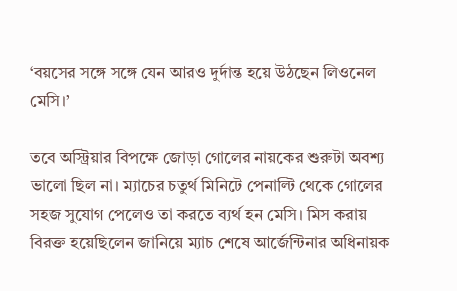‘বয়সের সঙ্গে সঙ্গে যেন আরও দুর্দান্ত হয়ে উঠছেন লিওনেল মেসি।’

তবে অস্ট্রিয়ার বিপক্ষে জোড়া গোলের নায়কের শুরুটা অবশ্য ভালো ছিল না। ম্যাচের চতুর্থ মিনিটে পেনাল্টি থেকে গোলের সহজ সুযোগ পেলেও তা করতে ব্যর্থ হন মেসি। মিস করায় বিরক্ত হয়েছিলেন জানিয়ে ম্যাচ শেষে আর্জেন্টিনার অধিনায়ক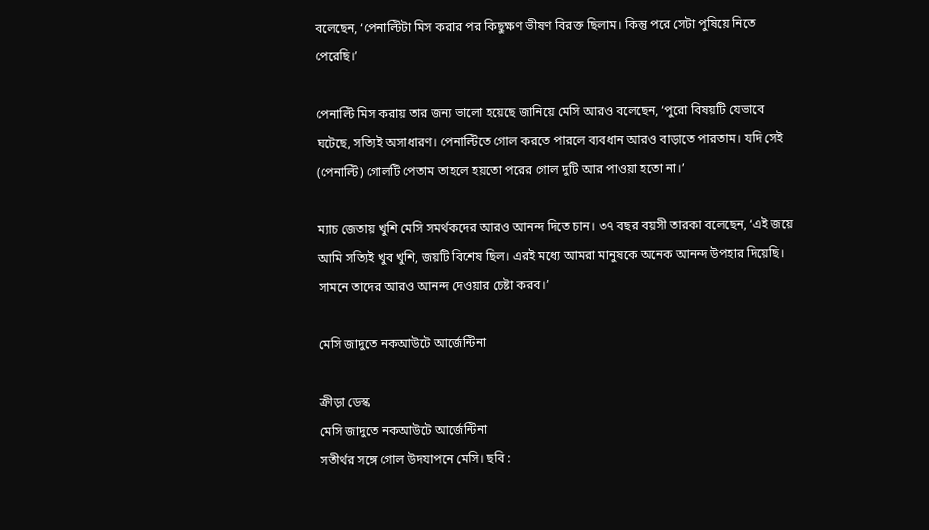বলেছেন, ‘পেনাল্টিটা মিস করার পর কিছুক্ষণ ভীষণ বিরক্ত ছিলাম। কিন্তু পরে সেটা পুষিয়ে নিতে পেরেছি।’

পেনাল্টি মিস করায় তার জন্য ভালো হয়েছে জানিয়ে মেসি আরও বলেছেন, ‘পুরো বিষয়টি যেভাবে ঘটেছে, সত্যিই অসাধারণ। পেনাল্টিতে গোল করতে পারলে ব্যবধান আরও বাড়াতে পারতাম। যদি সেই (পেনাল্টি) গোলটি পেতাম তাহলে হয়তো পরের গোল দুটি আর পাওয়া হতো না।’

ম্যাচ জেতায় খুশি মেসি সমর্থকদের আরও আনন্দ দিতে চান। ৩৭ বছর বয়সী তারকা বলেছেন, ‘এই জয়ে আমি সত্যিই খুব খুশি, জয়টি বিশেষ ছিল। এরই মধ্যে আমরা মানুষকে অনেক আনন্দ উপহার দিয়েছি। সামনে তাদের আরও আনন্দ দেওয়ার চেষ্টা করব।’

মেসি জাদুতে নকআউটে আর্জেন্টিনা

ক্রীড়া ডেস্ক
মেসি জাদুতে নকআউটে আর্জেন্টিনা
সতীর্থর সঙ্গে গোল উদযাপনে মেসি। ছবি :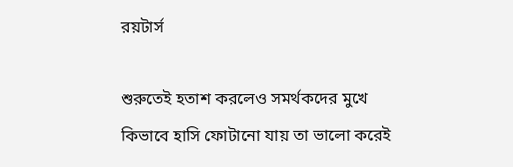রয়টার্স

শুরুতেই হতাশ করলেও সমর্থকদের মুখে কিভাবে হাসি ফোটানো যায় তা ভালো করেই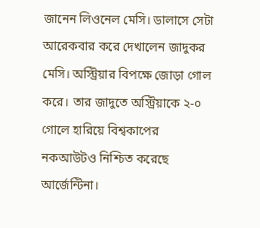জানেন লিওনেল মেসি। ডালাসে সেটা আরেকবার করে দেখালেন জাদুকর মেসি। অস্ট্রিয়ার বিপক্ষে জোড়া গোল করে। তার জাদুতে অস্ট্রিয়াকে ২-০ গোলে হারিয়ে বিশ্বকাপের নকআউটও নিশ্চিত করেছে আর্জেন্টিনা।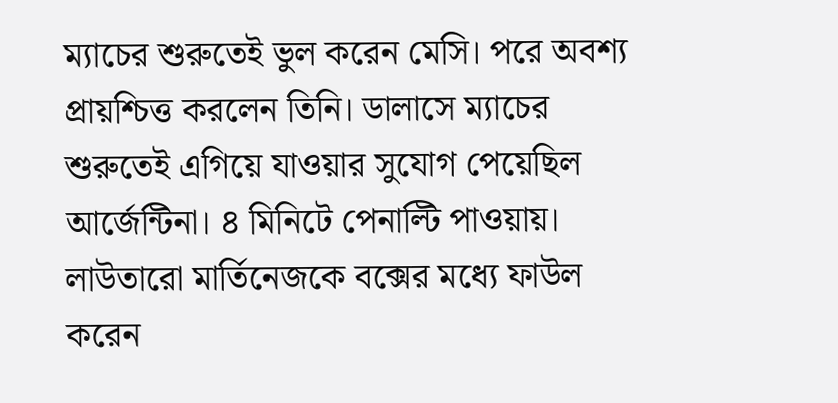ম্যাচের শুরুতেই ভুল করেন মেসি। পরে অবশ্য প্রায়শ্চিত্ত করলেন তিনি। ডালাসে ম্যাচের শুরুতেই এগিয়ে যাওয়ার সুযোগ পেয়েছিল আর্জেন্টিনা। ৪ মিনিটে পেনাল্টি পাওয়ায়। লাউতারো মার্তিনেজকে বক্সের মধ্যে ফাউল করেন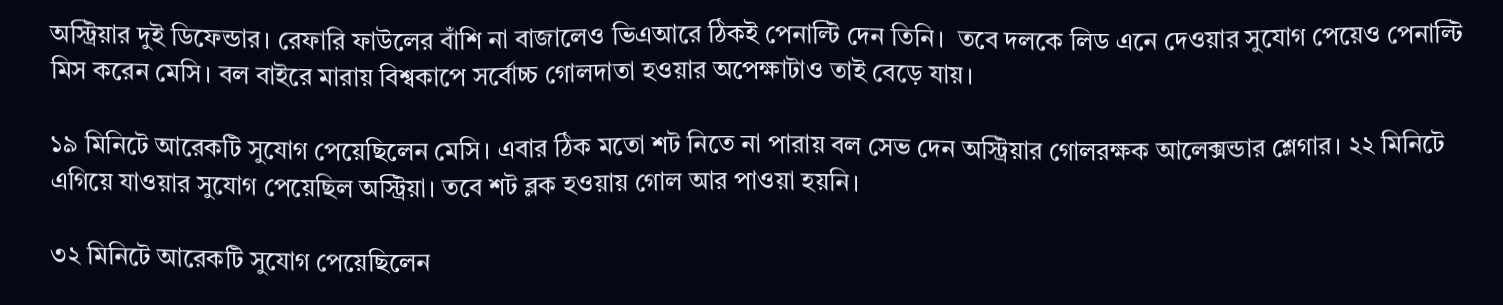অস্ট্রিয়ার দুই ডিফেন্ডার। রেফারি ফাউলের বাঁশি না বাজালেও ভিএআরে ঠিকই পেনাল্টি দেন তিনি।  তবে দলকে লিড এনে দেওয়ার সুযোগ পেয়েও পেনাল্টি মিস করেন মেসি। বল বাইরে মারায় বিশ্বকাপে সর্বোচ্চ গোলদাতা হওয়ার অপেক্ষাটাও তাই বেড়ে যায়।

১৯ মিনিটে আরেকটি সুযোগ পেয়েছিলেন মেসি। এবার ঠিক মতো শট নিতে না পারায় বল সেভ দেন অস্ট্রিয়ার গোলরক্ষক আলেক্সন্ডার শ্লেগার। ২২ মিনিটে এগিয়ে যাওয়ার সুযোগ পেয়েছিল অস্ট্রিয়া। তবে শট ব্লক হওয়ায় গোল আর পাওয়া হয়নি।

৩২ মিনিটে আরেকটি সুযোগ পেয়েছিলেন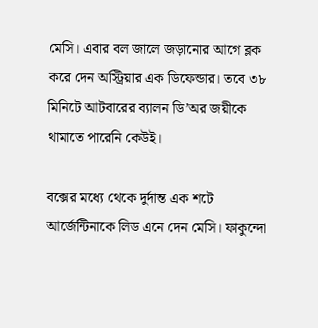মেসি। এবার বল জালে জড়ানোর আগে ব্লক করে দেন অস্ট্রিয়ার এক ডিফেন্ডার। তবে ৩৮ মিনিটে আটবারের ব্যালন ডি’অর জয়ীকে থামাতে পারেনি কেউই।

বক্সের মধ্যে থেকে দুর্দান্ত এক শটে আর্জেন্টিনাকে লিড এনে দেন মেসি। ফাকুন্দো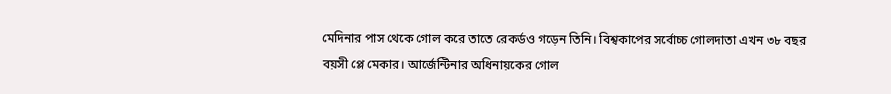মেদিনার পাস থেকে গোল করে তাতে রেকর্ডও গড়েন তিনি। বিশ্বকাপের সর্বোচ্চ গোলদাতা এখন ৩৮ বছর বয়সী প্লে মেকার। আর্জেন্টিনার অধিনায়কের গোল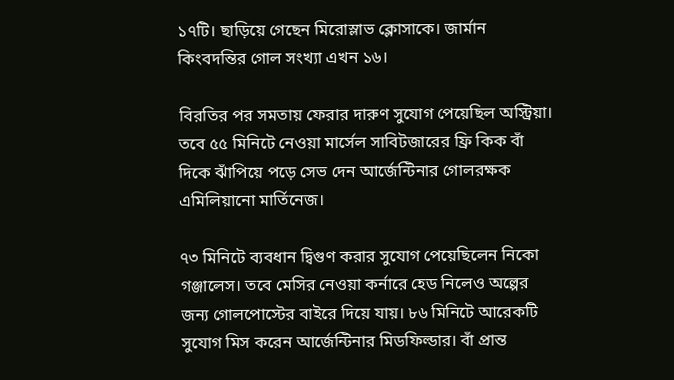১৭টি। ছাড়িয়ে গেছেন মিরোস্লাভ ক্লোসাকে। জার্মান কিংবদন্তির গোল সংখ্যা এখন ১৬।

বিরতির পর সমতায় ফেরার দারুণ সুযোগ পেয়েছিল অস্ট্রিয়া। তবে ৫৫ মিনিটে নেওয়া মার্সেল সাবিটজারের ফ্রি কিক বাঁ দিকে ঝাঁপিয়ে পড়ে সেভ দেন আর্জেন্টিনার গোলরক্ষক এমিলিয়ানো মার্তিনেজ।

৭৩ মিনিটে ব্যবধান দ্বিগুণ করার সুযোগ পেয়েছিলেন নিকো গঞ্জালেস। তবে মেসির নেওয়া কর্নারে হেড নিলেও অল্পের জন্য গোলপোস্টের বাইরে দিয়ে যায়। ৮৬ মিনিটে আরেকটি সুযোগ মিস করেন আর্জেন্টিনার মিডফিল্ডার। বাঁ প্রান্ত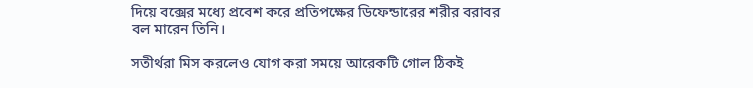দিয়ে বক্সের মধ্যে প্রবেশ করে প্রতিপক্ষের ডিফেন্ডারের শরীর বরাবর বল মারেন তিনি।

সতীর্থরা মিস করলেও যোগ করা সময়ে আরেকটি গোল ঠিকই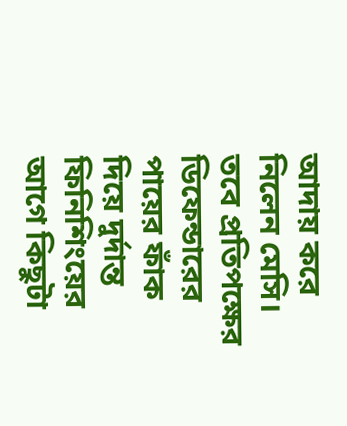আদায় করে নিলেন মেসি। তবে প্রতিপক্ষের ডিফেন্ডারের পায়ের ফাঁক দিয়ে দুর্দান্ত ফিনিশিংয়ের আগে কিছুটা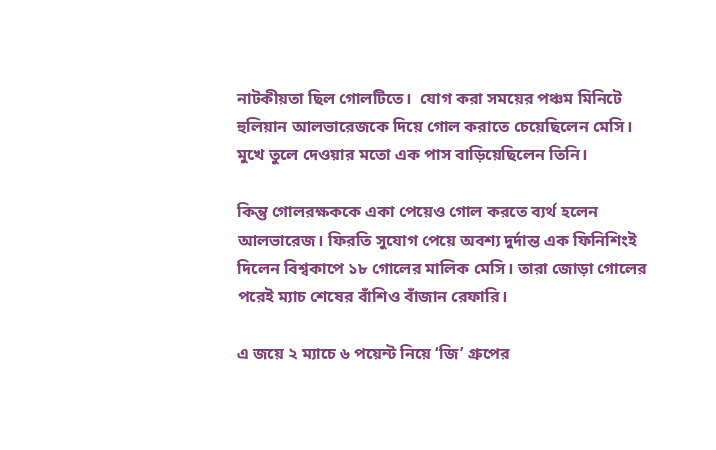নাটকীয়তা ছিল গোলটিতে।  যোগ করা সময়ের পঞ্চম মিনিটে হুলিয়ান আলভারেজকে দিয়ে গোল করাতে চেয়েছিলেন মেসি। মুখে তুলে দেওয়ার মতো এক পাস বাড়িয়েছিলেন তিনি।

কিন্তু গোলরক্ষককে একা পেয়েও গোল করতে ব্যর্থ হলেন আলভারেজ। ফিরতি সুযোগ পেয়ে অবশ্য দুর্দান্ত এক ফিনিশিংই দিলেন বিশ্বকাপে ১৮ গোলের মালিক মেসি। তারা জোড়া গোলের পরেই ম্যাচ শেষের বাঁশিও বাঁজান রেফারি।

এ জয়ে ২ ম্যাচে ৬ পয়েন্ট নিয়ে ‘জি’ গ্রুপের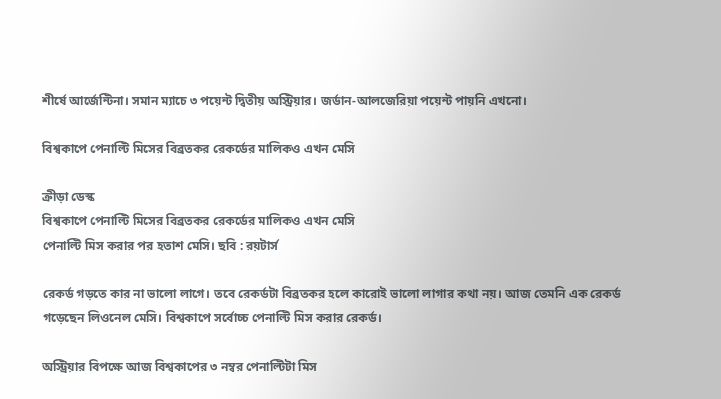শীর্ষে আর্জেন্টিনা। সমান ম্যাচে ৩ পয়েন্ট দ্বিতীয় অস্ট্রিয়ার। জর্ডান-আলজেরিয়া পয়েন্ট পায়নি এখনো।

বিশ্বকাপে পেনাল্টি মিসের বিব্রতকর রেকর্ডের মালিকও এখন মেসি

ক্রীড়া ডেস্ক
বিশ্বকাপে পেনাল্টি মিসের বিব্রতকর রেকর্ডের মালিকও এখন মেসি
পেনাল্টি মিস করার পর হতাশ মেসি। ছবি : রয়টার্স

রেকর্ড গড়তে কার না ভালো লাগে। তবে রেকর্ডটা বিব্রতকর হলে কারোই ভালো লাগার কথা নয়। আজ তেমনি এক রেকর্ড গড়েছেন লিওনেল মেসি। বিশ্বকাপে সর্বোচ্চ পেনাল্টি মিস করার রেকর্ড।

অস্ট্রিয়ার বিপক্ষে আজ বিশ্বকাপের ৩ নম্বর পেনাল্টিটা মিস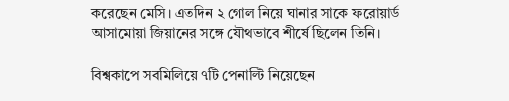করেছেন মেসি। এতদিন ২ গোল নিয়ে ঘানার সাকে ফরোয়ার্ড আসামোয়া জিয়ানের সঙ্গে যৌথভাবে শীর্ষে ছিলেন তিনি।

বিশ্বকাপে সবমিলিয়ে ৭টি পেনাল্টি নিয়েছেন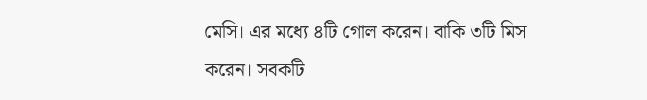মেসি। এর মধ্যে ৪টি গোল করেন। বাকি ৩টি মিস করেন। সবকটি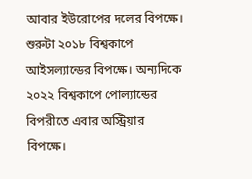আবার ইউরোপের দলের বিপক্ষে। শুরুটা ২০১৮ বিশ্বকাপে আইসল্যান্ডের বিপক্ষে। অন্যদিকে ২০২২ বিশ্বকাপে পোল্যান্ডের বিপরীতে এবার অস্ট্রিয়ার বিপক্ষে।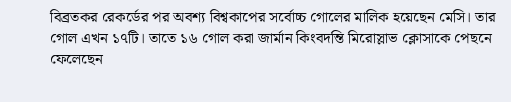বিব্রতকর রেকর্ডের পর অবশ্য বিশ্বকাপের সর্বোচ্চ গোলের মালিক হয়েছেন মেসি। তার গোল এখন ১৭টি। তাতে ১৬ গোল করা জার্মান কিংবদন্তি মিরোস্লাভ ক্লোসাকে পেছনে ফেলেছেন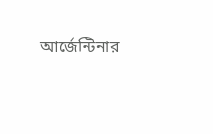আর্জেন্টিনার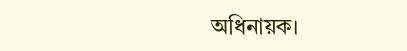অধিনায়ক।